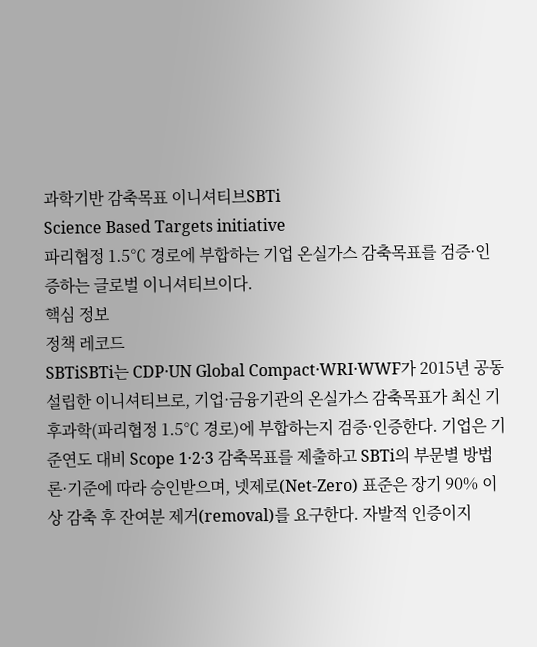과학기반 감축목표 이니셔티브SBTi
Science Based Targets initiative
파리협정 1.5℃ 경로에 부합하는 기업 온실가스 감축목표를 검증·인증하는 글로벌 이니셔티브이다.
핵심 정보
정책 레코드
SBTiSBTi는 CDP·UN Global Compact·WRI·WWF가 2015년 공동 설립한 이니셔티브로, 기업·금융기관의 온실가스 감축목표가 최신 기후과학(파리협정 1.5℃ 경로)에 부합하는지 검증·인증한다. 기업은 기준연도 대비 Scope 1·2·3 감축목표를 제출하고 SBTi의 부문별 방법론·기준에 따라 승인받으며, 넷제로(Net-Zero) 표준은 장기 90% 이상 감축 후 잔여분 제거(removal)를 요구한다. 자발적 인증이지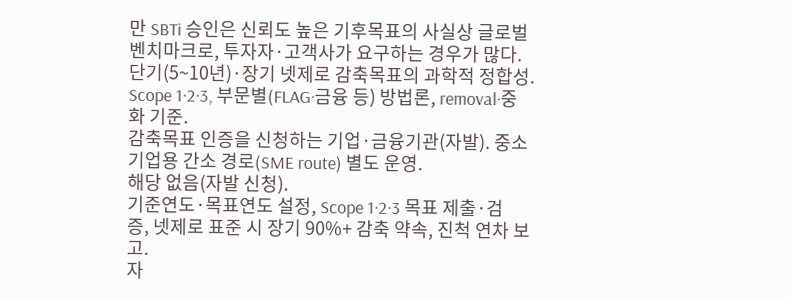만 SBTi 승인은 신뢰도 높은 기후목표의 사실상 글로벌 벤치마크로, 투자자·고객사가 요구하는 경우가 많다.
단기(5~10년)·장기 넷제로 감축목표의 과학적 정합성. Scope 1·2·3, 부문별(FLAG·금융 등) 방법론, removal·중화 기준.
감축목표 인증을 신청하는 기업·금융기관(자발). 중소기업용 간소 경로(SME route) 별도 운영.
해당 없음(자발 신청).
기준연도·목표연도 설정, Scope 1·2·3 목표 제출·검증, 넷제로 표준 시 장기 90%+ 감축 약속, 진척 연차 보고.
자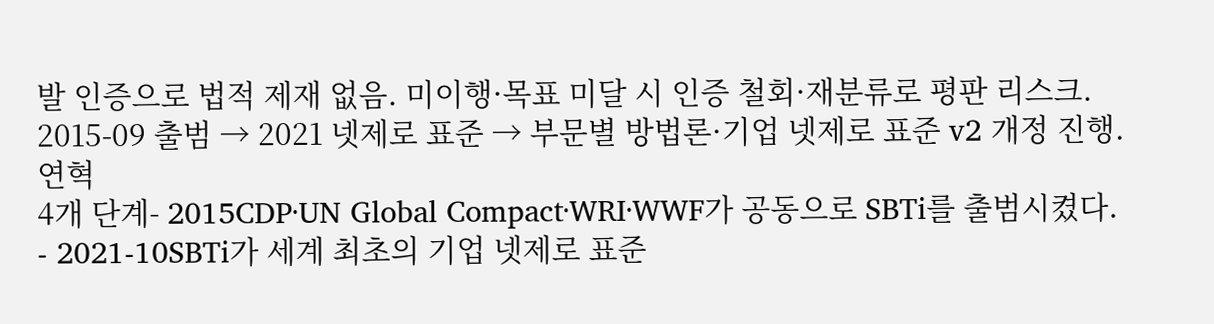발 인증으로 법적 제재 없음. 미이행·목표 미달 시 인증 철회·재분류로 평판 리스크.
2015-09 출범 → 2021 넷제로 표준 → 부문별 방법론·기업 넷제로 표준 v2 개정 진행.
연혁
4개 단계- 2015CDP·UN Global Compact·WRI·WWF가 공동으로 SBTi를 출범시켰다.
- 2021-10SBTi가 세계 최초의 기업 넷제로 표준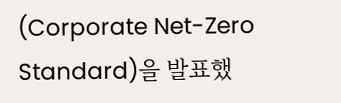(Corporate Net-Zero Standard)을 발표했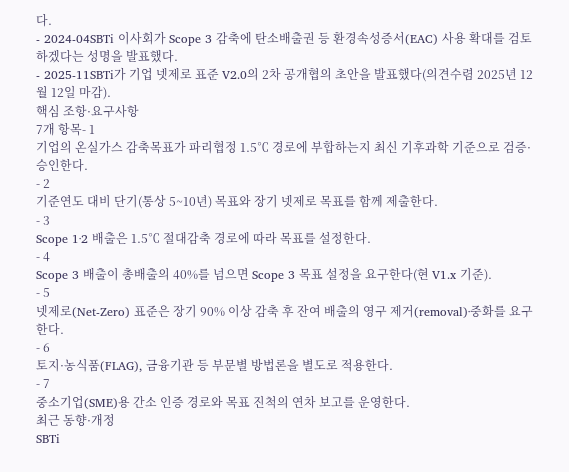다.
- 2024-04SBTi 이사회가 Scope 3 감축에 탄소배출권 등 환경속성증서(EAC) 사용 확대를 검토하겠다는 성명을 발표했다.
- 2025-11SBTi가 기업 넷제로 표준 V2.0의 2차 공개협의 초안을 발표했다(의견수렴 2025년 12월 12일 마감).
핵심 조항·요구사항
7개 항목- 1
기업의 온실가스 감축목표가 파리협정 1.5℃ 경로에 부합하는지 최신 기후과학 기준으로 검증·승인한다.
- 2
기준연도 대비 단기(통상 5~10년) 목표와 장기 넷제로 목표를 함께 제출한다.
- 3
Scope 1·2 배출은 1.5℃ 절대감축 경로에 따라 목표를 설정한다.
- 4
Scope 3 배출이 총배출의 40%를 넘으면 Scope 3 목표 설정을 요구한다(현 V1.x 기준).
- 5
넷제로(Net-Zero) 표준은 장기 90% 이상 감축 후 잔여 배출의 영구 제거(removal)·중화를 요구한다.
- 6
토지·농식품(FLAG), 금융기관 등 부문별 방법론을 별도로 적용한다.
- 7
중소기업(SME)용 간소 인증 경로와 목표 진척의 연차 보고를 운영한다.
최근 동향·개정
SBTi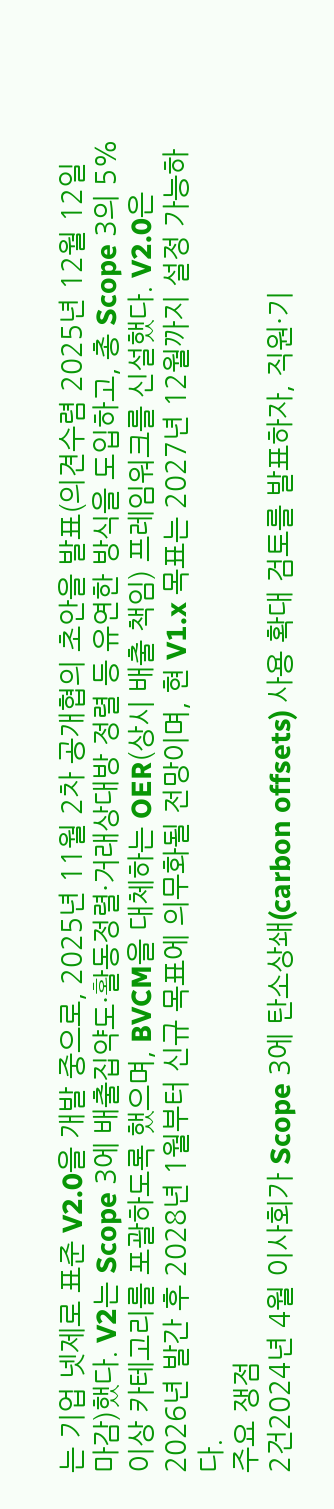는 기업 넷제로 표준 V2.0을 개발 중으로, 2025년 11월 2차 공개협의 초안을 발표(의견수렴 2025년 12월 12일 마감)했다. V2는 Scope 3에 배출집약도·활동정렬·거래상대방 정렬 등 유연한 방식을 도입하고, 총 Scope 3의 5% 이상 카테고리를 포괄하도록 했으며, BVCM을 대체하는 OER(상시 배출 책임) 프레임워크를 신설했다. V2.0은 2026년 발간 후 2028년 1월부터 신규 목표에 의무화될 전망이며, 현 V1.x 목표는 2027년 12월까지 설정 가능하다.
주요 쟁점
2건2024년 4월 이사회가 Scope 3에 탄소상쇄(carbon offsets) 사용 확대 검토를 발표하자, 직원·기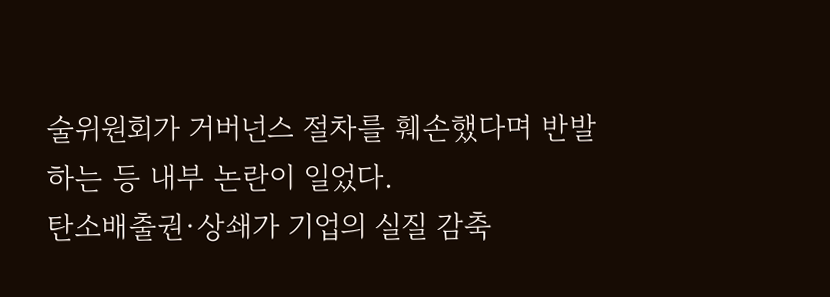술위원회가 거버넌스 절차를 훼손했다며 반발하는 등 내부 논란이 일었다.
탄소배출권·상쇄가 기업의 실질 감축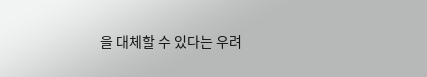을 대체할 수 있다는 우려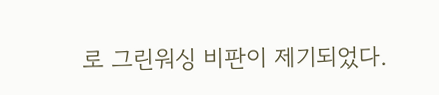로 그린워싱 비판이 제기되었다.